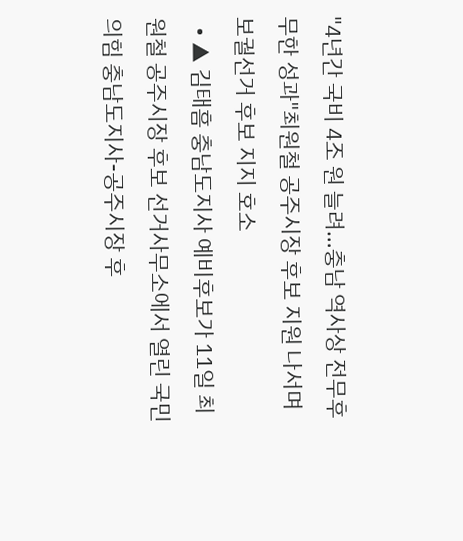"4년간 국비 4조 원 늘려…충남 역사상 전무후무한 성과"최원철 공주시장 후보 지원 나서며 보궐선거 후보 지지 호소
  • ▲ 김태흠 충남도지사 예비후보가 11일 최원철 공주시장 후보 선거사무소에서 열린 국민의힘 충남도지사-공주시장 후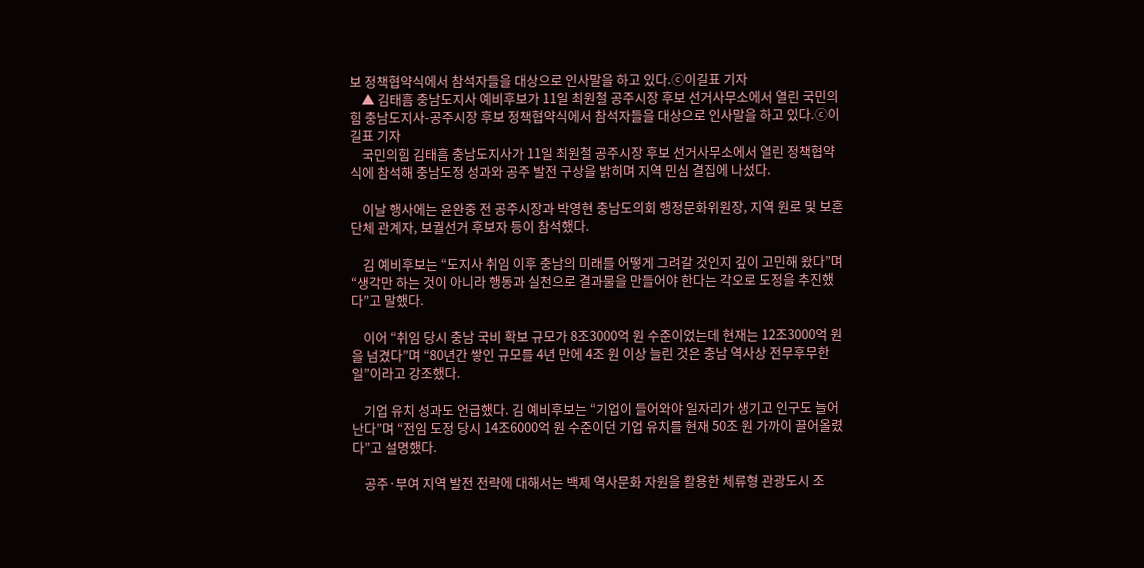보 정책협약식에서 참석자들을 대상으로 인사말을 하고 있다.ⓒ이길표 기자
    ▲ 김태흠 충남도지사 예비후보가 11일 최원철 공주시장 후보 선거사무소에서 열린 국민의힘 충남도지사-공주시장 후보 정책협약식에서 참석자들을 대상으로 인사말을 하고 있다.ⓒ이길표 기자
    국민의힘 김태흠 충남도지사가 11일 최원철 공주시장 후보 선거사무소에서 열린 정책협약식에 참석해 충남도정 성과와 공주 발전 구상을 밝히며 지역 민심 결집에 나섰다.

    이날 행사에는 윤완중 전 공주시장과 박영현 충남도의회 행정문화위원장, 지역 원로 및 보훈단체 관계자, 보궐선거 후보자 등이 참석했다.

    김 예비후보는 “도지사 취임 이후 충남의 미래를 어떻게 그려갈 것인지 깊이 고민해 왔다”며 “생각만 하는 것이 아니라 행동과 실천으로 결과물을 만들어야 한다는 각오로 도정을 추진했다”고 말했다.

    이어 “취임 당시 충남 국비 확보 규모가 8조3000억 원 수준이었는데 현재는 12조3000억 원을 넘겼다”며 “80년간 쌓인 규모를 4년 만에 4조 원 이상 늘린 것은 충남 역사상 전무후무한 일”이라고 강조했다.

    기업 유치 성과도 언급했다. 김 예비후보는 “기업이 들어와야 일자리가 생기고 인구도 늘어난다”며 “전임 도정 당시 14조6000억 원 수준이던 기업 유치를 현재 50조 원 가까이 끌어올렸다”고 설명했다.

    공주·부여 지역 발전 전략에 대해서는 백제 역사문화 자원을 활용한 체류형 관광도시 조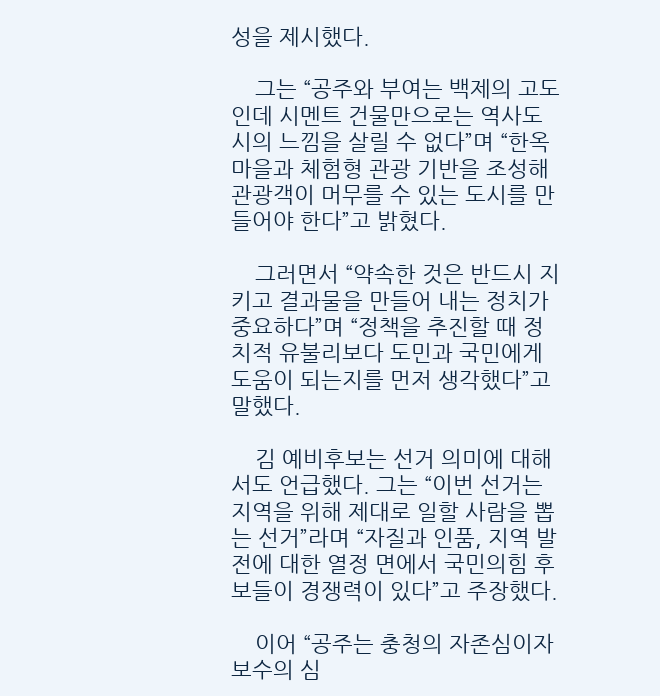성을 제시했다.

    그는 “공주와 부여는 백제의 고도인데 시멘트 건물만으로는 역사도시의 느낌을 살릴 수 없다”며 “한옥마을과 체험형 관광 기반을 조성해 관광객이 머무를 수 있는 도시를 만들어야 한다”고 밝혔다.

    그러면서 “약속한 것은 반드시 지키고 결과물을 만들어 내는 정치가 중요하다”며 “정책을 추진할 때 정치적 유불리보다 도민과 국민에게 도움이 되는지를 먼저 생각했다”고 말했다.

    김 예비후보는 선거 의미에 대해서도 언급했다. 그는 “이번 선거는 지역을 위해 제대로 일할 사람을 뽑는 선거”라며 “자질과 인품, 지역 발전에 대한 열정 면에서 국민의힘 후보들이 경쟁력이 있다”고 주장했다.

    이어 “공주는 충청의 자존심이자 보수의 심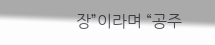장”이라며 “공주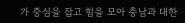가 중심을 잡고 힘을 모아 충남과 대한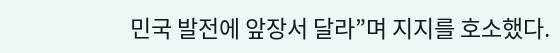민국 발전에 앞장서 달라”며 지지를 호소했다.